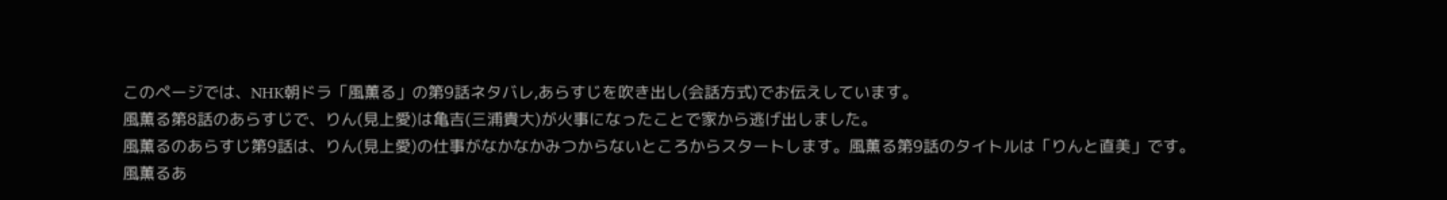このページでは、NHK朝ドラ「風薫る」の第9話ネタバレ,あらすじを吹き出し(会話方式)でお伝えしています。
風薫る第8話のあらすじで、りん(見上愛)は亀吉(三浦貴大)が火事になったことで家から逃げ出しました。
風薫るのあらすじ第9話は、りん(見上愛)の仕事がなかなかみつからないところからスタートします。風薫る第9話のタイトルは「りんと直美」です。
風薫るあ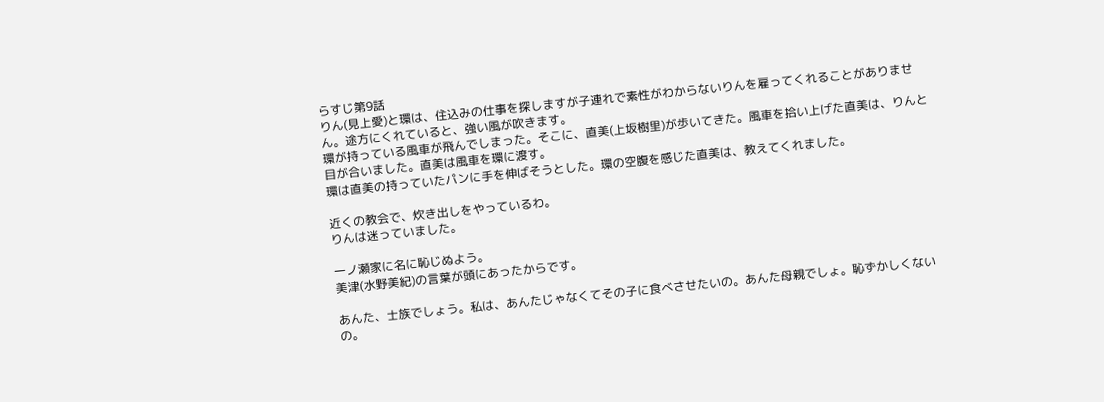らすじ第9話
りん(見上愛)と環は、住込みの仕事を探しますが子連れで素性がわからないりんを雇ってくれることがありません。途方にくれていると、強い風が吹きます。
環が持っている風車が飛んでしまった。そこに、直美(上坂樹里)が歩いてきた。風車を拾い上げた直美は、りんと目が合いました。直美は風車を環に渡す。
環は直美の持っていたパンに手を伸ばそうとした。環の空腹を感じた直美は、教えてくれました。

近くの教会で、炊き出しをやっているわ。
りんは迷っていました。

一ノ瀬家に名に恥じぬよう。
美津(水野美紀)の言葉が頭にあったからです。

あんた、士族でしょう。私は、あんたじゃなくてその子に食べさせたいの。あんた母親でしょ。恥ずかしくないの。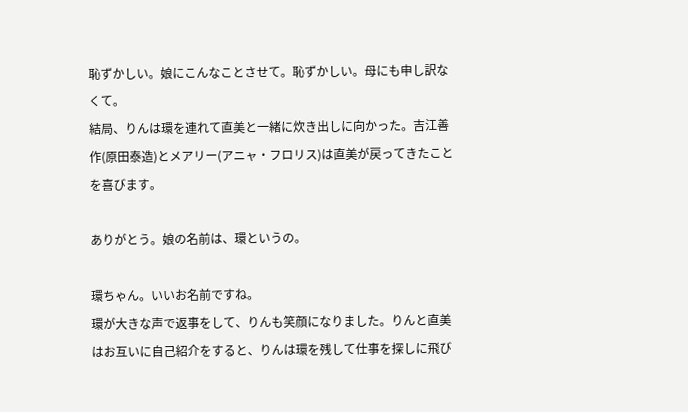恥ずかしい。娘にこんなことさせて。恥ずかしい。母にも申し訳なくて。
結局、りんは環を連れて直美と一緒に炊き出しに向かった。吉江善作(原田泰造)とメアリー(アニャ・フロリス)は直美が戻ってきたことを喜びます。

ありがとう。娘の名前は、環というの。

環ちゃん。いいお名前ですね。
環が大きな声で返事をして、りんも笑顔になりました。りんと直美はお互いに自己紹介をすると、りんは環を残して仕事を探しに飛び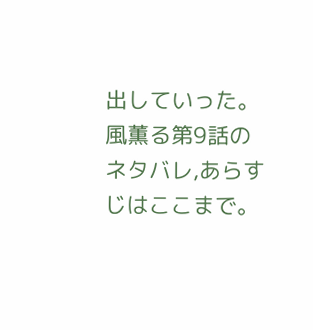出していった。
風薫る第9話のネタバレ,あらすじはここまで。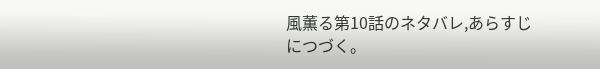風薫る第10話のネタバレ,あらすじにつづく。